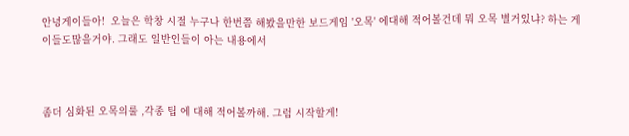안녕게이들아!  오늘은 학창 시절 누구나 한번쯤 해봤을만한 보드게임 '오목' 에대해 적어볼건데 뭐 오목 별거있냐? 하는 게이들도많을거야. 그래도 일반인들이 아는 내용에서



좀더 심화된 오목의룰 ,각종 팁 에 대해 적어볼까해. 그럼 시작할게!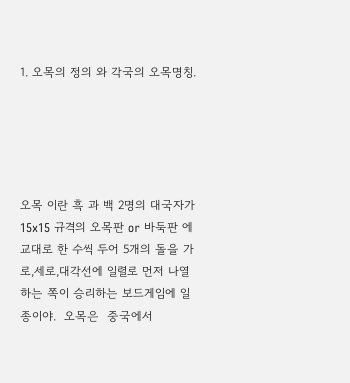1. 오목의 정의 와 각국의 오목명칭.





오목 이란 흑 과 백 2명의 대국자가 15x15 규격의 오목판 or 바둑판 에 교대로 한 수씩 두어 5개의 돌을 가로,세로,대각선에 일렬로 먼저 나열하는 쪽이 승리하는 보드게임에 일종이야.  오목은  중국에서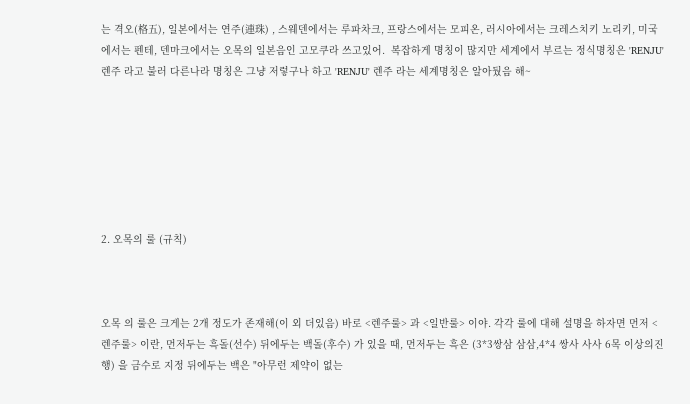는 격오(格五), 일본에서는 연주(連珠) , 스웨덴에서는 루파차크, 프랑스에서는 모피온, 러시아에서는 크레스치키 노리키, 미국에서는 펜테, 덴마크에서는 오목의 일본음인 고모쿠라 쓰고있어.  복잡하게 명칭이 많지만 세계에서 부르는 정식명칭은 'RENJU' 렌주 라고 불러 다른나라 명칭은 그냥 저렇구나 하고 'RENJU' 렌주 라는 세계명칭은 알아뒀음 해~







2. 오목의 룰 (규칙)



오목 의 룰은 크게는 2개 정도가 존재해(이 외 더있음) 바로 <렌주룰> 과 <일반룰> 이야. 각각 룰에 대해 설명을 하자면 먼저 <렌주룰> 이란, 먼저두는 흑돌(선수) 뒤에두는 백돌(후수) 가 있을 때, 먼저두는 흑은 (3*3쌍삼 삼삼,4*4 쌍사 사사 6목 이상의진행) 을 금수로 지정 뒤에두는 백은 "아무런 제약이 없는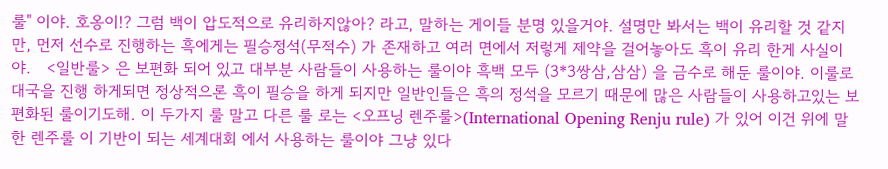룰" 이야. 호옹이!? 그럼 백이 압도적으로 유리하지않아? 라고, 말하는 게이들 분명 있을거야. 설명만 봐서는 백이 유리할 것 같지만, 먼저 선수로 진행하는 흑에게는 필승정석(무적수) 가 존재하고 여러 면에서 저렇게 제약을 걸어놓아도 흑이 유리 한게 사실이야.   <일반룰> 은 보편화 되어 있고 대부분 사람들이 사용하는 룰이야 흑백 모두 (3*3쌍삼,삼삼) 을 금수로 해둔 룰이야. 이룰로 대국을 진행 하게되면 정상적으론 흑이 필승을 하게 되지만 일반인들은 흑의 정석을 모르기 때문에 많은 사람들이 사용하고있는 보편화된 룰이기도해. 이 두가지 룰 말고 다른 룰 로는 <오프닝 렌주룰>(International Opening Renju rule) 가 있어 이건 위에 말한 렌주룰 이 기반이 되는 세계대회 에서 사용하는 룰이야 그냥 있다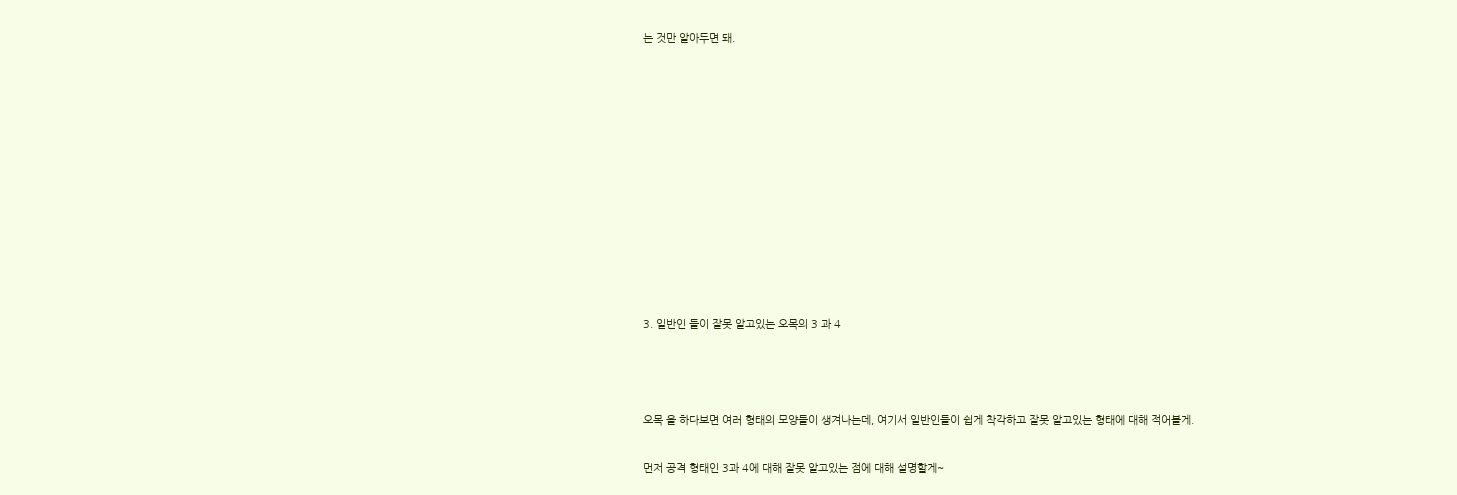는 것만 알아두면 돼.











3. 일반인 들이 잘못 알고있는 오목의 3 과 4



오목 을 하다보면 여러 형태의 모양들이 생겨나는데, 여기서 일반인들이 쉽게 착각하고 잘못 알고있는 형태에 대해 적어볼게.

먼저 공격 형태인 3과 4에 대해 잘못 알고있는 점에 대해 설명할게~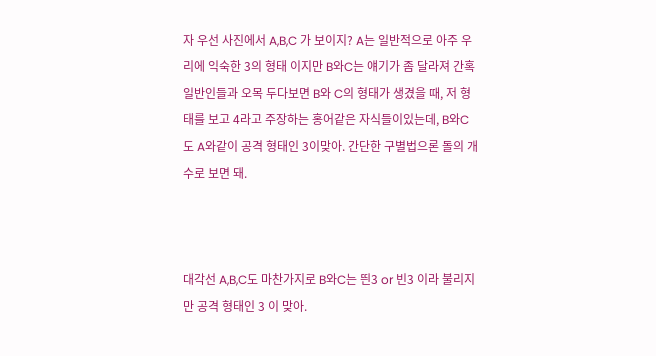자 우선 사진에서 A,B,C 가 보이지? A는 일반적으로 아주 우리에 익숙한 3의 형태 이지만 B와C는 얘기가 좀 달라져 간혹 일반인들과 오목 두다보면 B와 C의 형태가 생겼을 때, 저 형태를 보고 4라고 주장하는 홍어같은 자식들이있는데, B와C도 A와같이 공격 형태인 3이맞아. 간단한 구별법으론 돌의 개수로 보면 돼.



대각선 A,B,C도 마찬가지로 B와C는 띈3 or 빈3 이라 불리지만 공격 형태인 3 이 맞아.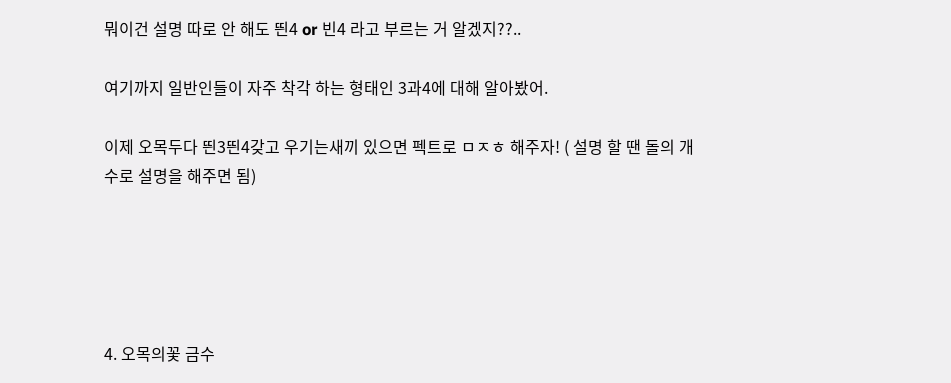뭐이건 설명 따로 안 해도 띈4 or 빈4 라고 부르는 거 알겠지??..

여기까지 일반인들이 자주 착각 하는 형태인 3과4에 대해 알아봤어.

이제 오목두다 띈3띈4갖고 우기는새끼 있으면 펙트로 ㅁㅈㅎ 해주자! ( 설명 할 땐 돌의 개수로 설명을 해주면 됨)





4. 오목의꽃 금수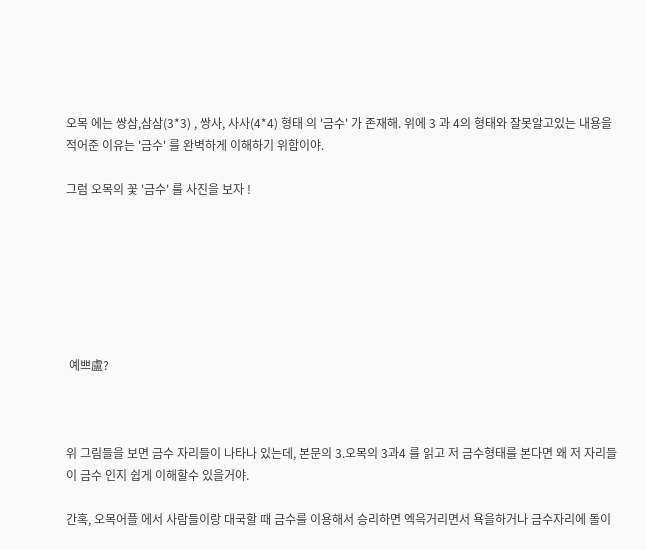오목 에는 쌍삼,삼삼(3*3) , 쌍사, 사사(4*4) 형태 의 '금수' 가 존재해. 위에 3 과 4의 형태와 잘못알고있는 내용을 적어준 이유는 '금수' 를 완벽하게 이해하기 위함이야.

그럼 오목의 꽃 '금수' 를 사진을 보자 !







 예쁘盧?



위 그림들을 보면 금수 자리들이 나타나 있는데, 본문의 3.오목의 3과4 를 읽고 저 금수형태를 본다면 왜 저 자리들이 금수 인지 쉽게 이해할수 있을거야.

간혹, 오목어플 에서 사람들이랑 대국할 때 금수를 이용해서 승리하면 엑윽거리면서 욕을하거나 금수자리에 돌이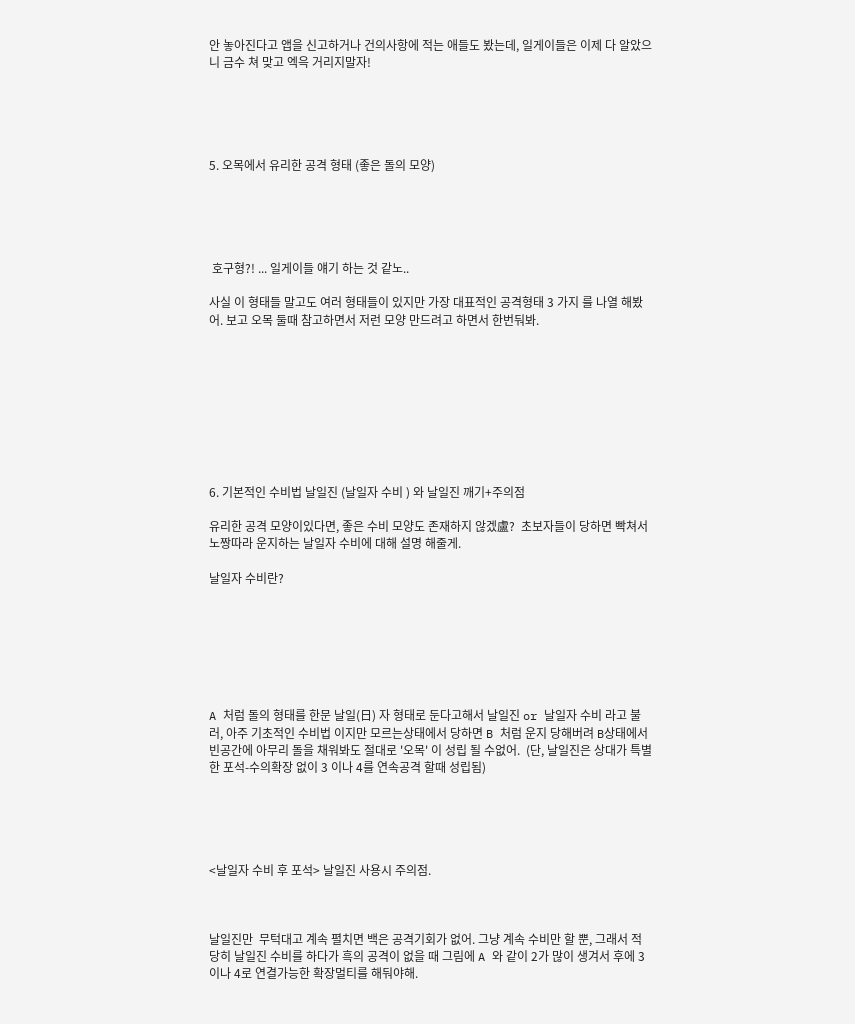안 놓아진다고 앱을 신고하거나 건의사항에 적는 애들도 봤는데, 일게이들은 이제 다 알았으니 금수 쳐 맞고 엑윽 거리지말자!





5. 오목에서 유리한 공격 형태 (좋은 돌의 모양)





 호구형?! ... 일게이들 얘기 하는 것 같노..

사실 이 형태들 말고도 여러 형태들이 있지만 가장 대표적인 공격형태 3 가지 를 나열 해봤어. 보고 오목 둘때 참고하면서 저런 모양 만드려고 하면서 한번둬봐.









6. 기본적인 수비법 날일진 (날일자 수비 ) 와 날일진 깨기+주의점

유리한 공격 모양이있다면, 좋은 수비 모양도 존재하지 않겠盧?  초보자들이 당하면 빡쳐서 노짱따라 운지하는 날일자 수비에 대해 설명 해줄게.

날일자 수비란?







A 처럼 돌의 형태를 한문 날일(日) 자 형태로 둔다고해서 날일진 or 날일자 수비 라고 불러, 아주 기초적인 수비법 이지만 모르는상태에서 당하면 B 처럼 운지 당해버려 B상태에서 빈공간에 아무리 돌을 채워봐도 절대로 '오목' 이 성립 될 수없어.  (단, 날일진은 상대가 특별한 포석-수의확장 없이 3 이나 4를 연속공격 할때 성립됨)





<날일자 수비 후 포석> 날일진 사용시 주의점.



날일진만  무턱대고 계속 펼치면 백은 공격기회가 없어. 그냥 계속 수비만 할 뿐, 그래서 적당히 날일진 수비를 하다가 흑의 공격이 없을 때 그림에 A 와 같이 2가 많이 생겨서 후에 3이나 4로 연결가능한 확장멀티를 해둬야해.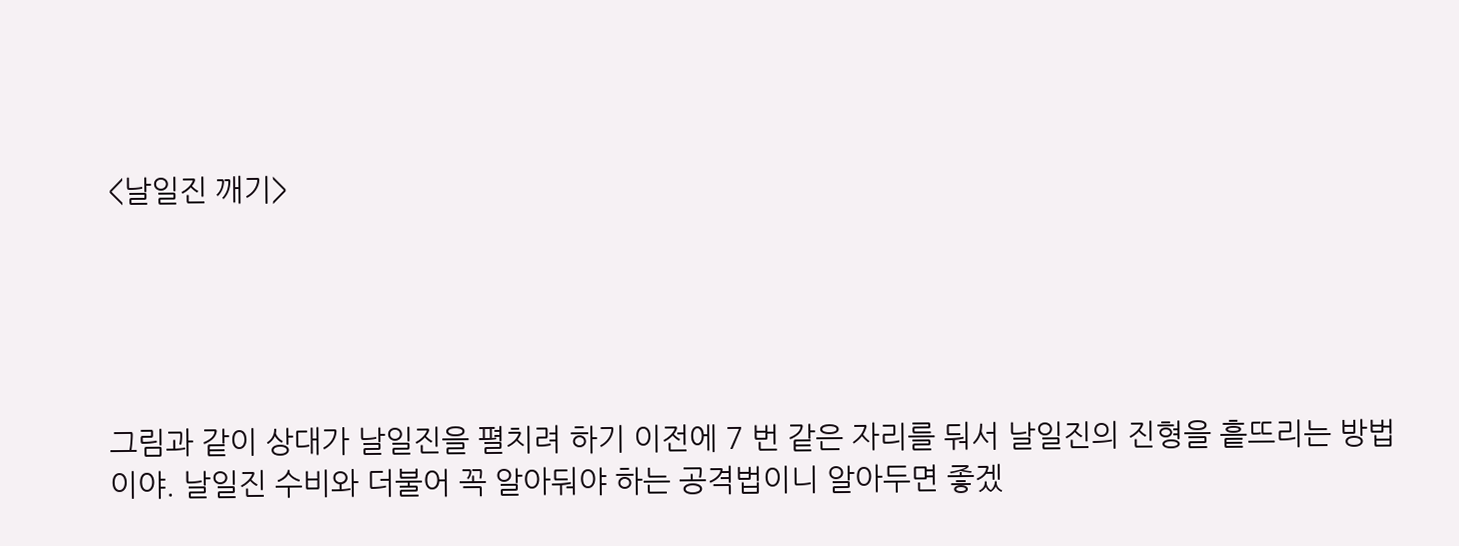<날일진 깨기>





그림과 같이 상대가 날일진을 펼치려 하기 이전에 7 번 같은 자리를 둬서 날일진의 진형을 흩뜨리는 방법이야. 날일진 수비와 더불어 꼭 알아둬야 하는 공격법이니 알아두면 좋겠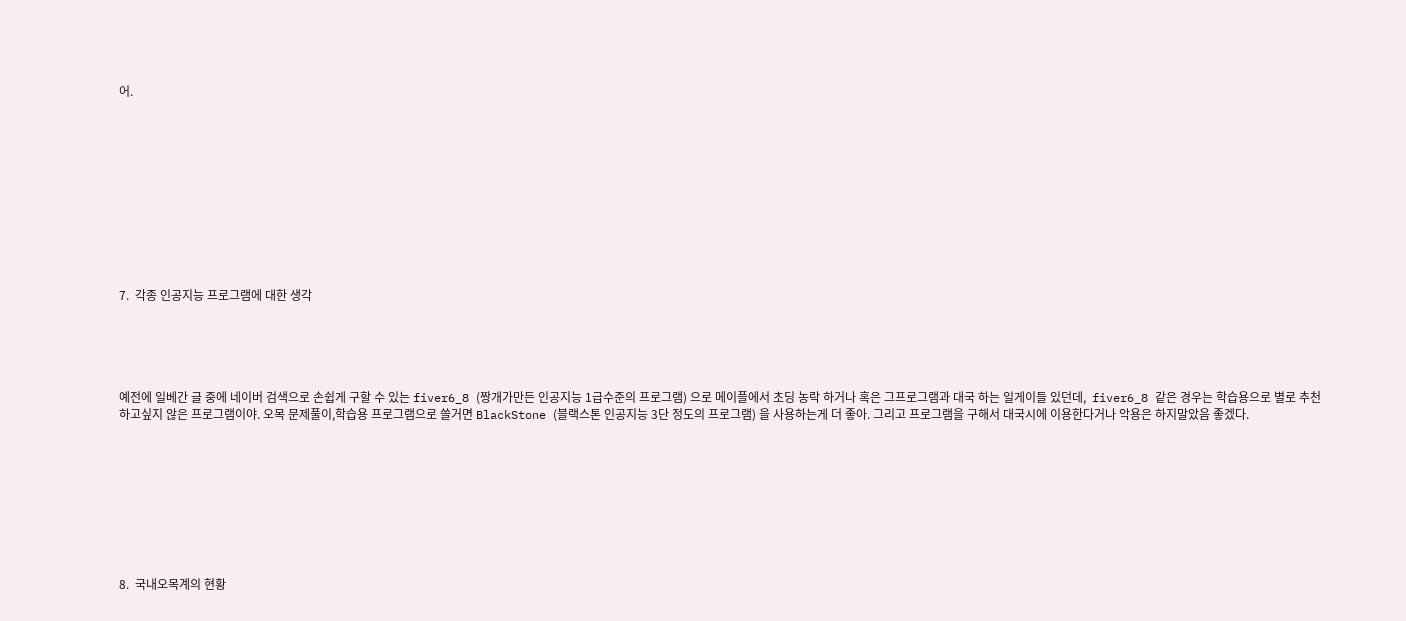어.











7.  각종 인공지능 프로그램에 대한 생각





예전에 일베간 글 중에 네이버 검색으로 손쉽게 구할 수 있는 fiver6_8 (짱개가만든 인공지능 1급수준의 프로그램) 으로 메이플에서 초딩 농락 하거나 혹은 그프로그램과 대국 하는 일게이들 있던데,  fiver6_8 같은 경우는 학습용으로 별로 추천하고싶지 않은 프로그램이야. 오목 문제풀이,학습용 프로그램으로 쓸거면 BlackStone (블랙스톤 인공지능 3단 정도의 프로그램) 을 사용하는게 더 좋아. 그리고 프로그램을 구해서 대국시에 이용한다거나 악용은 하지말았음 좋겠다.









8.  국내오목계의 현황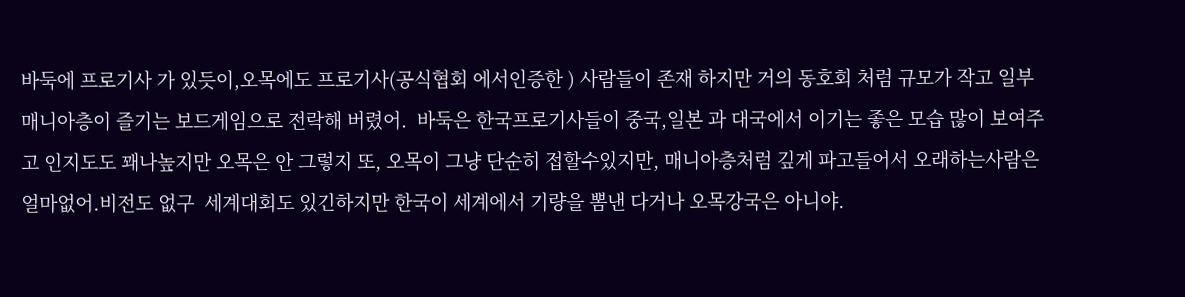바둑에 프로기사 가 있듯이,오목에도 프로기사(공식협회 에서인증한 ) 사람들이 존재 하지만 거의 동호회 처럼 규모가 작고 일부 매니아층이 즐기는 보드게임으로 전락해 버렸어.  바둑은 한국프로기사들이 중국,일본 과 대국에서 이기는 좋은 모습 많이 보여주고 인지도도 꽤나높지만 오목은 안 그렇지 또, 오목이 그냥 단순히 접할수있지만, 매니아층처럼 깊게 파고들어서 오래하는사람은 얼마없어.비전도 없구  세계대회도 있긴하지만 한국이 세계에서 기량을 뽐낸 다거나 오목강국은 아니야.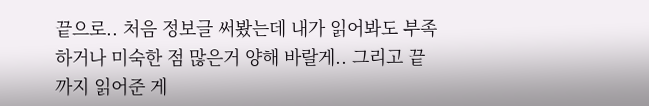끝으로.. 처음 정보글 써봤는데 내가 읽어봐도 부족하거나 미숙한 점 많은거 양해 바랄게.. 그리고 끝까지 읽어준 게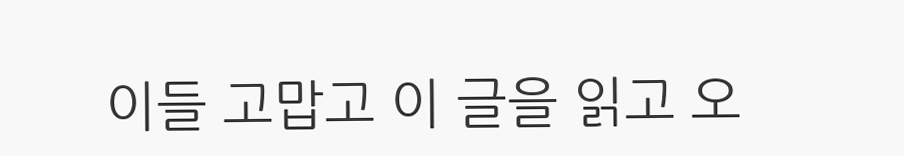이들 고맙고 이 글을 읽고 오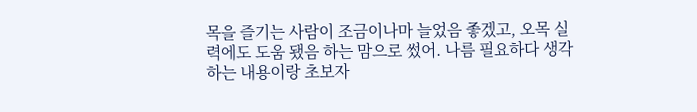목을 즐기는 사람이 조금이나마 늘었음 좋겠고, 오목 실력에도 도움 됐음 하는 맘으로 썼어. 나름 필요하다 생각하는 내용이랑 초보자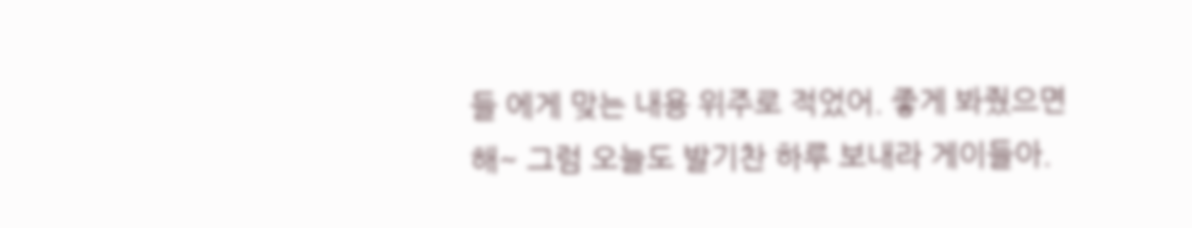들 에게 맞는 내용 위주로 적었어. 좋게 봐줬으면해~ 그럼 오늘도 발기찬 하루 보내라 게이들아.